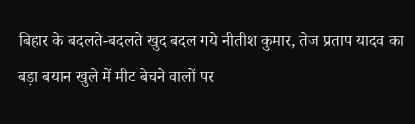बिहार के बदलते-बदलते खुद बदल गये नीतीश कुमार, तेज प्रताप यादव का बड़ा बयान खुले में मीट बेचने वालों पर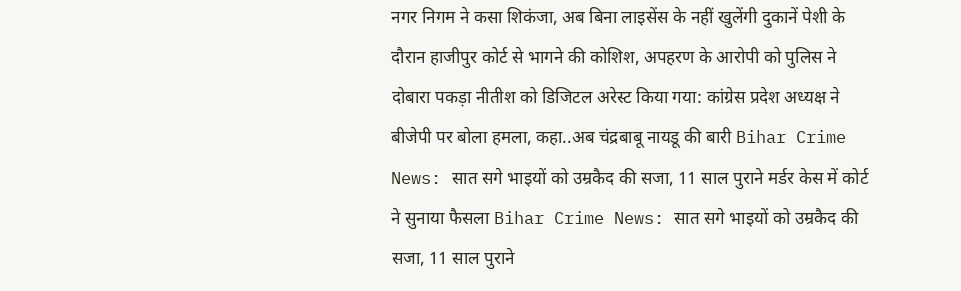नगर निगम ने कसा शिकंजा, अब बिना लाइसेंस के नहीं खुलेंगी दुकानें पेशी के दौरान हाजीपुर कोर्ट से भागने की कोशिश, अपहरण के आरोपी को पुलिस ने दोबारा पकड़ा नीतीश को डिजिटल अरेस्ट किया गया: कांग्रेस प्रदेश अध्यक्ष ने बीजेपी पर बोला हमला, कहा..अब चंद्रबाबू नायडू की बारी Bihar Crime News: सात सगे भाइयों को उम्रकैद की सजा, 11 साल पुराने मर्डर केस में कोर्ट ने सुनाया फैसला Bihar Crime News: सात सगे भाइयों को उम्रकैद की सजा, 11 साल पुराने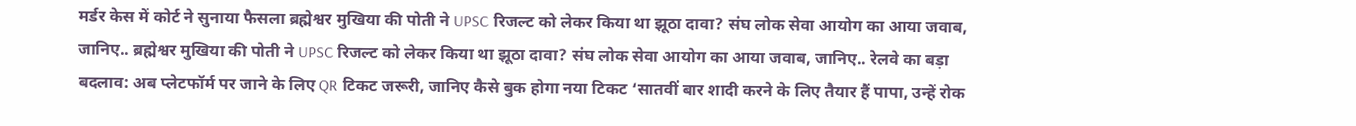मर्डर केस में कोर्ट ने सुनाया फैसला ब्रह्मेश्वर मुखिया की पोती ने UPSC रिजल्ट को लेकर किया था झूठा दावा? संघ लोक सेवा आयोग का आया जवाब, जानिए.. ब्रह्मेश्वर मुखिया की पोती ने UPSC रिजल्ट को लेकर किया था झूठा दावा? संघ लोक सेवा आयोग का आया जवाब, जानिए.. रेलवे का बड़ा बदलाव: अब प्लेटफॉर्म पर जाने के लिए QR टिकट जरूरी, जानिए कैसे बुक होगा नया टिकट ‘सातवीं बार शादी करने के लिए तैयार हैं पापा, उन्हें रोक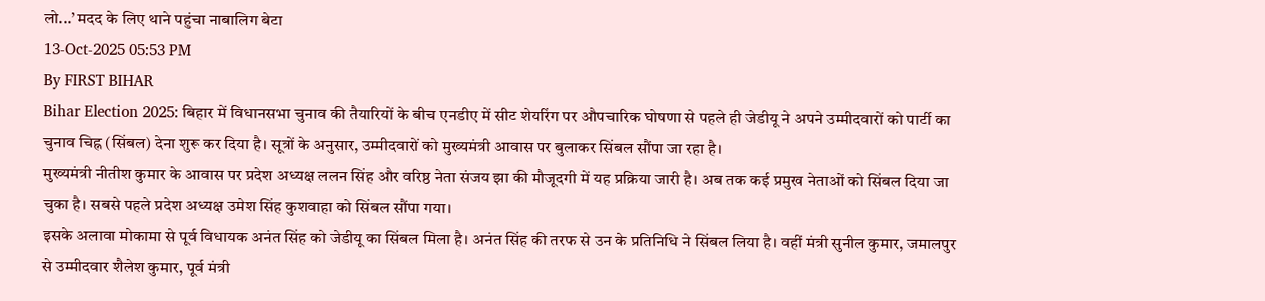लो...’ मदद के लिए थाने पहुंचा नाबालिग बेटा
13-Oct-2025 05:53 PM
By FIRST BIHAR
Bihar Election 2025: बिहार में विधानसभा चुनाव की तैयारियों के बीच एनडीए में सीट शेयरिंग पर औपचारिक घोषणा से पहले ही जेडीयू ने अपने उम्मीदवारों को पार्टी का चुनाव चिह्न (सिंबल) देना शुरू कर दिया है। सूत्रों के अनुसार, उम्मीदवारों को मुख्यमंत्री आवास पर बुलाकर सिंबल सौंपा जा रहा है।
मुख्यमंत्री नीतीश कुमार के आवास पर प्रदेश अध्यक्ष ललन सिंह और वरिष्ठ नेता संजय झा की मौजूदगी में यह प्रक्रिया जारी है। अब तक कई प्रमुख नेताओं को सिंबल दिया जा चुका है। सबसे पहले प्रदेश अध्यक्ष उमेश सिंह कुशवाहा को सिंबल सौंपा गया।
इसके अलावा मोकामा से पूर्व विधायक अनंत सिंह को जेडीयू का सिंबल मिला है। अनंत सिंह की तरफ से उन के प्रतिनिधि ने सिंबल लिया है। वहीं मंत्री सुनील कुमार, जमालपुर से उम्मीदवार शैलेश कुमार, पूर्व मंत्री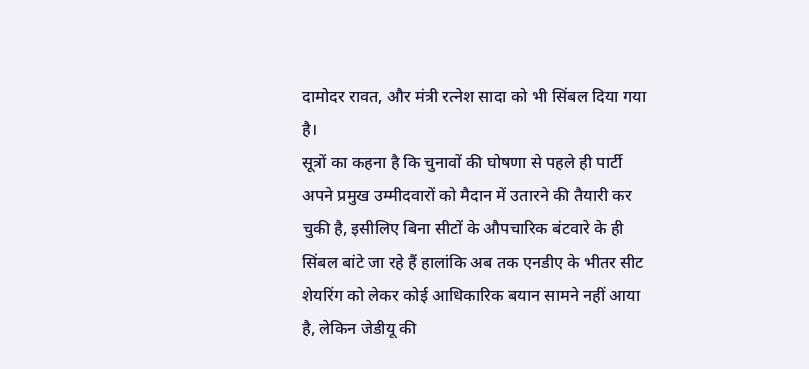दामोदर रावत, और मंत्री रत्नेश सादा को भी सिंबल दिया गया है।
सूत्रों का कहना है कि चुनावों की घोषणा से पहले ही पार्टी अपने प्रमुख उम्मीदवारों को मैदान में उतारने की तैयारी कर चुकी है, इसीलिए बिना सीटों के औपचारिक बंटवारे के ही सिंबल बांटे जा रहे हैं हालांकि अब तक एनडीए के भीतर सीट शेयरिंग को लेकर कोई आधिकारिक बयान सामने नहीं आया है, लेकिन जेडीयू की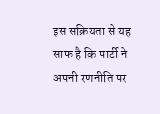इस सक्रियता से यह साफ है कि पार्टी ने अपनी रणनीति पर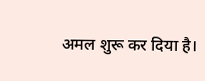अमल शुरू कर दिया है।